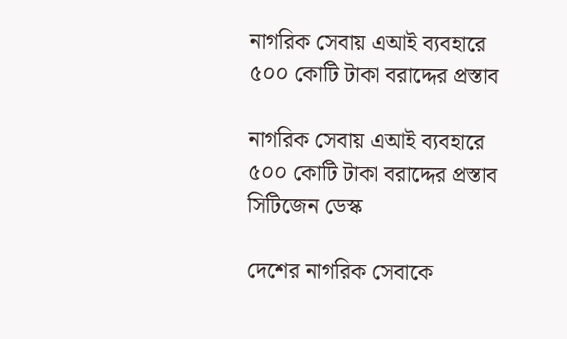নাগরিক সেবায় এআই ব্যবহারে ৫০০ কোটি টাকা বরাদ্দের প্রস্তাব

নাগরিক সেবায় এআই ব্যবহারে ৫০০ কোটি টাকা বরাদ্দের প্রস্তাব
সিটিজেন ডেস্ক

দেশের নাগরিক সেবাকে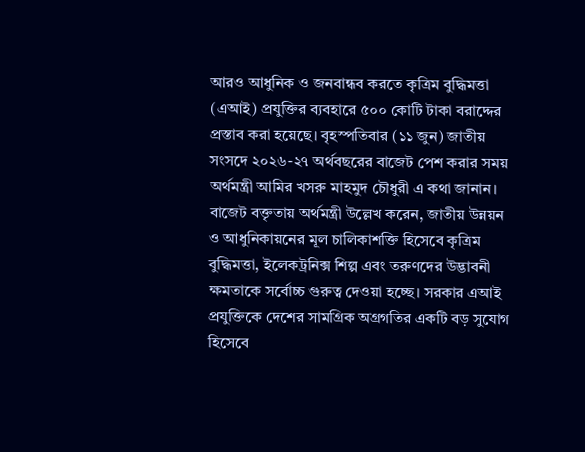আরও আধুনিক ও জনবান্ধব করতে কৃত্রিম বুদ্ধিমত্তা (এআই) প্রযুক্তির ব্যবহারে ৫০০ কোটি টাকা বরাদ্দের প্রস্তাব করা হয়েছে। বৃহস্পতিবার (১১ জুন) জাতীয় সংসদে ২০২৬-২৭ অর্থবছরের বাজেট পেশ করার সময় অর্থমন্ত্রী আমির খসরু মাহমুদ চৌধুরী এ কথা জানান।
বাজেট বক্তৃতায় অর্থমন্ত্রী উল্লেখ করেন, জাতীয় উন্নয়ন ও আধুনিকায়নের মূল চালিকাশক্তি হিসেবে কৃত্রিম বুদ্ধিমত্তা, ইলেকট্রনিক্স শিল্প এবং তরুণদের উদ্ভাবনী ক্ষমতাকে সর্বোচ্চ গুরুত্ব দেওয়া হচ্ছে। সরকার এআই প্রযুক্তিকে দেশের সামগ্রিক অগ্রগতির একটি বড় সুযোগ হিসেবে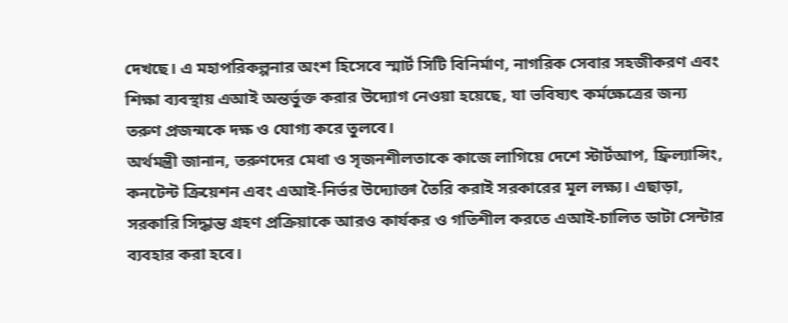দেখছে। এ মহাপরিকল্পনার অংশ হিসেবে স্মার্ট সিটি বিনির্মাণ, নাগরিক সেবার সহজীকরণ এবং শিক্ষা ব্যবস্থায় এআই অন্তর্ভুক্ত করার উদ্যোগ নেওয়া হয়েছে, যা ভবিষ্যৎ কর্মক্ষেত্রের জন্য তরুণ প্রজন্মকে দক্ষ ও যোগ্য করে তুলবে।
অর্থমন্ত্রী জানান, তরুণদের মেধা ও সৃজনশীলতাকে কাজে লাগিয়ে দেশে স্টার্টআপ, ফ্রিল্যান্সিং, কনটেন্ট ক্রিয়েশন এবং এআই-নির্ভর উদ্যোক্তা তৈরি করাই সরকারের মূল লক্ষ্য। এছাড়া, সরকারি সিদ্ধান্ত গ্রহণ প্রক্রিয়াকে আরও কার্যকর ও গতিশীল করতে এআই-চালিত ডাটা সেন্টার ব্যবহার করা হবে।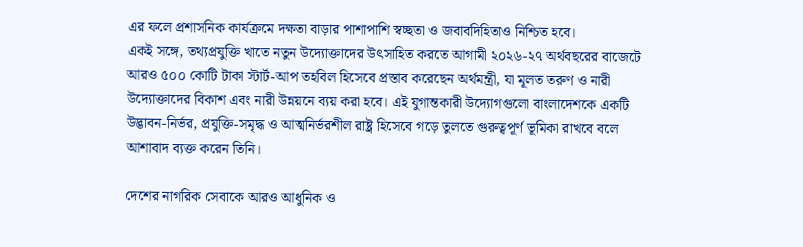এর ফলে প্রশাসনিক কার্যক্রমে দক্ষতা বাড়ার পাশাপাশি স্বচ্ছতা ও জবাবদিহিতাও নিশ্চিত হবে।
একই সঙ্গে, তথ্যপ্রযুক্তি খাতে নতুন উদ্যোক্তাদের উৎসাহিত করতে আগামী ২০২৬-২৭ অর্থবছরের বাজেটে আরও ৫০০ কোটি টাকা স্টার্ট-আপ তহবিল হিসেবে প্রস্তাব করেছেন অর্থমন্ত্রী, যা মূলত তরুণ ও নারী উদ্যোক্তাদের বিকাশ এবং নারী উন্নয়নে ব্যয় করা হবে। এই যুগান্তকারী উদ্যোগগুলো বাংলাদেশকে একটি উদ্ভাবন-নির্ভর, প্রযুক্তি-সমৃদ্ধ ও আত্মনির্ভরশীল রাষ্ট্র হিসেবে গড়ে তুলতে গুরুত্বপূর্ণ ভূমিকা রাখবে বলে আশাবাদ ব্যক্ত করেন তিনি।

দেশের নাগরিক সেবাকে আরও আধুনিক ও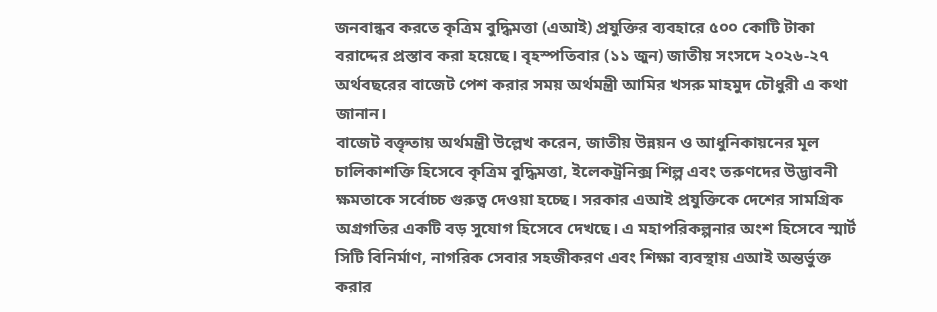জনবান্ধব করতে কৃত্রিম বুদ্ধিমত্তা (এআই) প্রযুক্তির ব্যবহারে ৫০০ কোটি টাকা বরাদ্দের প্রস্তাব করা হয়েছে। বৃহস্পতিবার (১১ জুন) জাতীয় সংসদে ২০২৬-২৭ অর্থবছরের বাজেট পেশ করার সময় অর্থমন্ত্রী আমির খসরু মাহমুদ চৌধুরী এ কথা জানান।
বাজেট বক্তৃতায় অর্থমন্ত্রী উল্লেখ করেন, জাতীয় উন্নয়ন ও আধুনিকায়নের মূল চালিকাশক্তি হিসেবে কৃত্রিম বুদ্ধিমত্তা, ইলেকট্রনিক্স শিল্প এবং তরুণদের উদ্ভাবনী ক্ষমতাকে সর্বোচ্চ গুরুত্ব দেওয়া হচ্ছে। সরকার এআই প্রযুক্তিকে দেশের সামগ্রিক অগ্রগতির একটি বড় সুযোগ হিসেবে দেখছে। এ মহাপরিকল্পনার অংশ হিসেবে স্মার্ট সিটি বিনির্মাণ, নাগরিক সেবার সহজীকরণ এবং শিক্ষা ব্যবস্থায় এআই অন্তর্ভুক্ত করার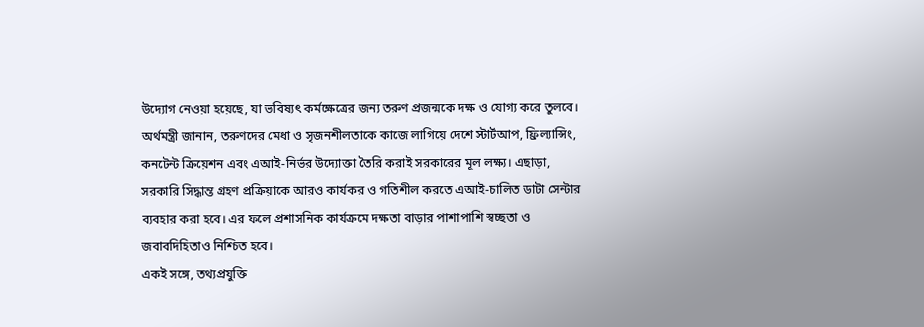উদ্যোগ নেওয়া হয়েছে, যা ভবিষ্যৎ কর্মক্ষেত্রের জন্য তরুণ প্রজন্মকে দক্ষ ও যোগ্য করে তুলবে।
অর্থমন্ত্রী জানান, তরুণদের মেধা ও সৃজনশীলতাকে কাজে লাগিয়ে দেশে স্টার্টআপ, ফ্রিল্যান্সিং, কনটেন্ট ক্রিয়েশন এবং এআই-নির্ভর উদ্যোক্তা তৈরি করাই সরকারের মূল লক্ষ্য। এছাড়া, সরকারি সিদ্ধান্ত গ্রহণ প্রক্রিয়াকে আরও কার্যকর ও গতিশীল করতে এআই-চালিত ডাটা সেন্টার ব্যবহার করা হবে। এর ফলে প্রশাসনিক কার্যক্রমে দক্ষতা বাড়ার পাশাপাশি স্বচ্ছতা ও জবাবদিহিতাও নিশ্চিত হবে।
একই সঙ্গে, তথ্যপ্রযুক্তি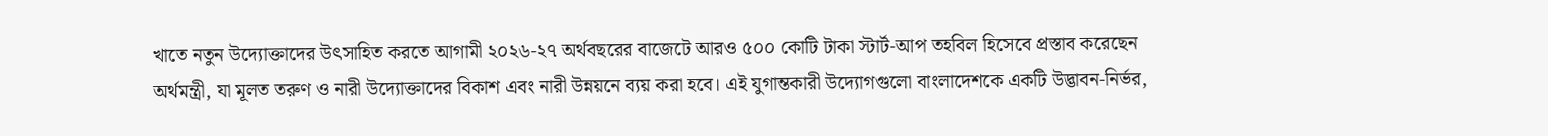খাতে নতুন উদ্যোক্তাদের উৎসাহিত করতে আগামী ২০২৬-২৭ অর্থবছরের বাজেটে আরও ৫০০ কোটি টাকা স্টার্ট-আপ তহবিল হিসেবে প্রস্তাব করেছেন অর্থমন্ত্রী, যা মূলত তরুণ ও নারী উদ্যোক্তাদের বিকাশ এবং নারী উন্নয়নে ব্যয় করা হবে। এই যুগান্তকারী উদ্যোগগুলো বাংলাদেশকে একটি উদ্ভাবন-নির্ভর,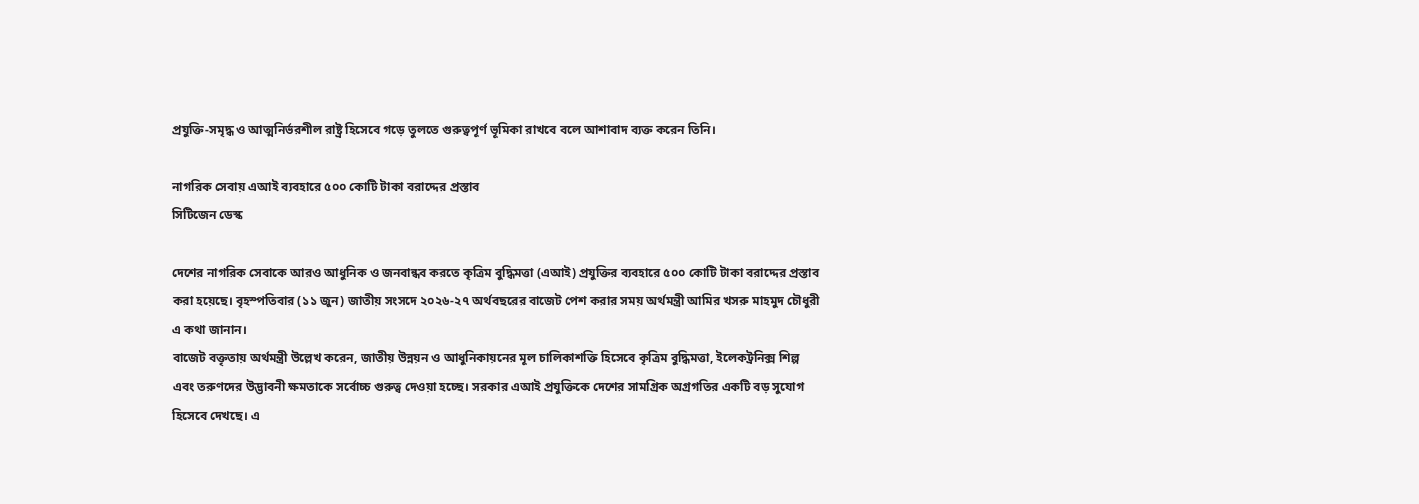প্রযুক্তি-সমৃদ্ধ ও আত্মনির্ভরশীল রাষ্ট্র হিসেবে গড়ে তুলতে গুরুত্বপূর্ণ ভূমিকা রাখবে বলে আশাবাদ ব্যক্ত করেন তিনি।

নাগরিক সেবায় এআই ব্যবহারে ৫০০ কোটি টাকা বরাদ্দের প্রস্তাব
সিটিজেন ডেস্ক

দেশের নাগরিক সেবাকে আরও আধুনিক ও জনবান্ধব করতে কৃত্রিম বুদ্ধিমত্তা (এআই) প্রযুক্তির ব্যবহারে ৫০০ কোটি টাকা বরাদ্দের প্রস্তাব করা হয়েছে। বৃহস্পতিবার (১১ জুন) জাতীয় সংসদে ২০২৬-২৭ অর্থবছরের বাজেট পেশ করার সময় অর্থমন্ত্রী আমির খসরু মাহমুদ চৌধুরী এ কথা জানান।
বাজেট বক্তৃতায় অর্থমন্ত্রী উল্লেখ করেন, জাতীয় উন্নয়ন ও আধুনিকায়নের মূল চালিকাশক্তি হিসেবে কৃত্রিম বুদ্ধিমত্তা, ইলেকট্রনিক্স শিল্প এবং তরুণদের উদ্ভাবনী ক্ষমতাকে সর্বোচ্চ গুরুত্ব দেওয়া হচ্ছে। সরকার এআই প্রযুক্তিকে দেশের সামগ্রিক অগ্রগতির একটি বড় সুযোগ হিসেবে দেখছে। এ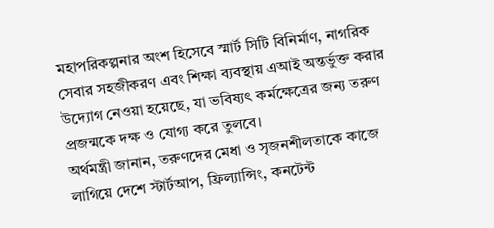মহাপরিকল্পনার অংশ হিসেবে স্মার্ট সিটি বিনির্মাণ, নাগরিক সেবার সহজীকরণ এবং শিক্ষা ব্যবস্থায় এআই অন্তর্ভুক্ত করার উদ্যোগ নেওয়া হয়েছে, যা ভবিষ্যৎ কর্মক্ষেত্রের জন্য তরুণ প্রজন্মকে দক্ষ ও যোগ্য করে তুলবে।
অর্থমন্ত্রী জানান, তরুণদের মেধা ও সৃজনশীলতাকে কাজে লাগিয়ে দেশে স্টার্টআপ, ফ্রিল্যান্সিং, কনটেন্ট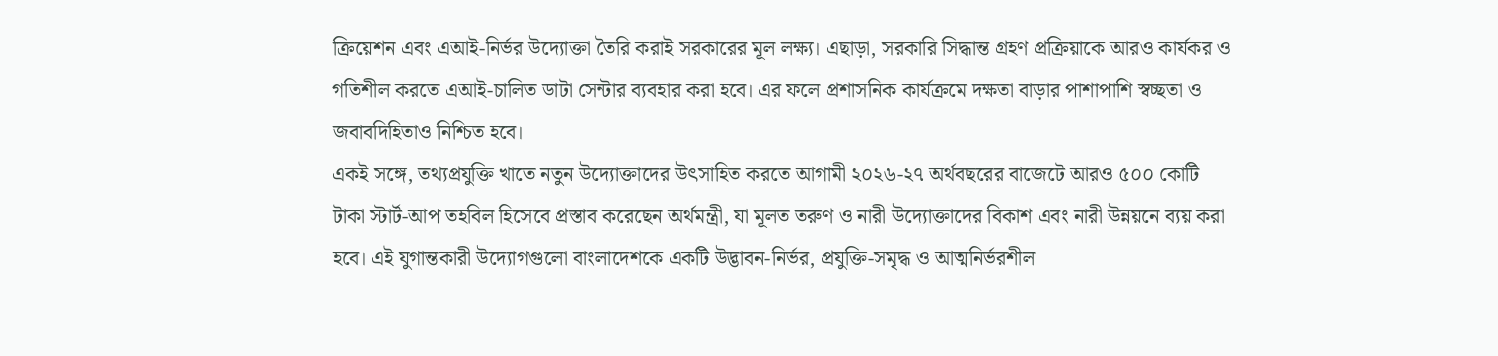ক্রিয়েশন এবং এআই-নির্ভর উদ্যোক্তা তৈরি করাই সরকারের মূল লক্ষ্য। এছাড়া, সরকারি সিদ্ধান্ত গ্রহণ প্রক্রিয়াকে আরও কার্যকর ও গতিশীল করতে এআই-চালিত ডাটা সেন্টার ব্যবহার করা হবে। এর ফলে প্রশাসনিক কার্যক্রমে দক্ষতা বাড়ার পাশাপাশি স্বচ্ছতা ও জবাবদিহিতাও নিশ্চিত হবে।
একই সঙ্গে, তথ্যপ্রযুক্তি খাতে নতুন উদ্যোক্তাদের উৎসাহিত করতে আগামী ২০২৬-২৭ অর্থবছরের বাজেটে আরও ৫০০ কোটি টাকা স্টার্ট-আপ তহবিল হিসেবে প্রস্তাব করেছেন অর্থমন্ত্রী, যা মূলত তরুণ ও নারী উদ্যোক্তাদের বিকাশ এবং নারী উন্নয়নে ব্যয় করা হবে। এই যুগান্তকারী উদ্যোগগুলো বাংলাদেশকে একটি উদ্ভাবন-নির্ভর, প্রযুক্তি-সমৃদ্ধ ও আত্মনির্ভরশীল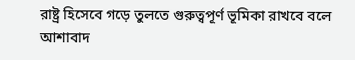রাষ্ট্র হিসেবে গড়ে তুলতে গুরুত্বপূর্ণ ভূমিকা রাখবে বলে আশাবাদ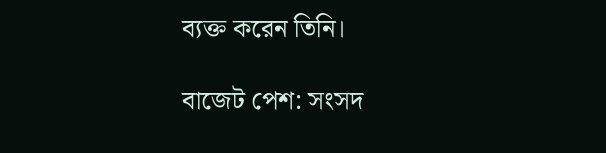ব্যক্ত করেন তিনি।

বাজেট পেশ: সংসদ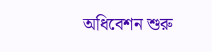অধিবেশন শুরু